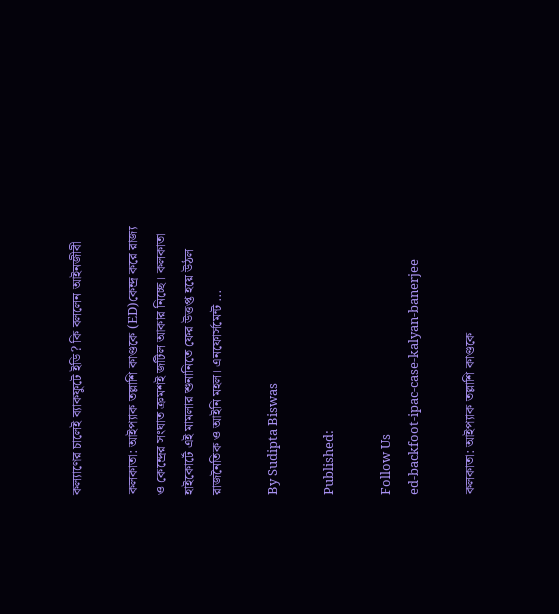কল্যাণের চালেই ব্যাকফুটে ইডি? কি বললেন আইনজীবী

কলকাতা: আইপ্যাক তল্লাশি কাণ্ডকে (ED)কেন্দ্র করে রাজ্য ও কেন্দ্রের সংঘাত ক্রমশই জটিল আকার নিচ্ছে। কলকাতা হাইকোর্টে এই মামলার শুনানিতে ফের উত্তপ্ত হয়ে উঠল রাজনৈতিক ও আইনি মহল। এনফোর্সমেন্ট ...

By Sudipta Biswas

Published:

Follow Us
ed-backfoot-ipac-case-kalyan-banerjee

কলকাতা: আইপ্যাক তল্লাশি কাণ্ডকে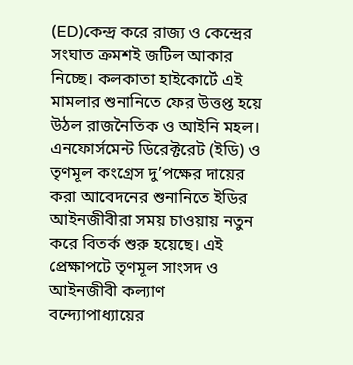(ED)কেন্দ্র করে রাজ্য ও কেন্দ্রের সংঘাত ক্রমশই জটিল আকার নিচ্ছে। কলকাতা হাইকোর্টে এই মামলার শুনানিতে ফের উত্তপ্ত হয়ে উঠল রাজনৈতিক ও আইনি মহল। এনফোর্সমেন্ট ডিরেক্টরেট (ইডি) ও তৃণমূল কংগ্রেস দু’পক্ষের দায়ের করা আবেদনের শুনানিতে ইডির আইনজীবীরা সময় চাওয়ায় নতুন করে বিতর্ক শুরু হয়েছে। এই প্রেক্ষাপটে তৃণমূল সাংসদ ও আইনজীবী কল্যাণ বন্দ্যোপাধ্যায়ের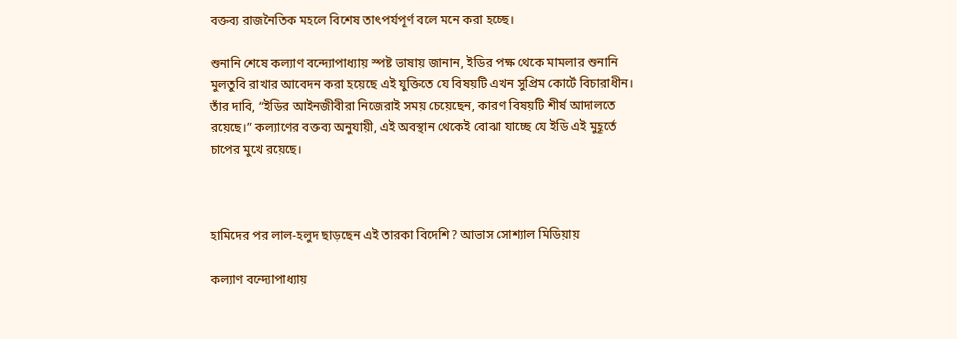বক্তব্য রাজনৈতিক মহলে বিশেষ তাৎপর্যপূর্ণ বলে মনে করা হচ্ছে।

শুনানি শেষে কল্যাণ বন্দ্যোপাধ্যায় স্পষ্ট ভাষায় জানান, ইডির পক্ষ থেকে মামলার শুনানি মুলতুবি রাখার আবেদন করা হয়েছে এই যুক্তিতে যে বিষয়টি এখন সুপ্রিম কোর্টে বিচারাধীন। তাঁর দাবি, “ইডির আইনজীবীরা নিজেরাই সময় চেয়েছেন, কারণ বিষয়টি শীর্ষ আদালতে রয়েছে।” কল্যাণের বক্তব্য অনুযায়ী, এই অবস্থান থেকেই বোঝা যাচ্ছে যে ইডি এই মুহূর্তে চাপের মুখে রয়েছে।



হামিদের পর লাল-হলুদ ছাড়ছেন এই তারকা বিদেশি? আভাস সোশ্যাল মিডিয়ায়

কল্যাণ বন্দ্যোপাধ্যায়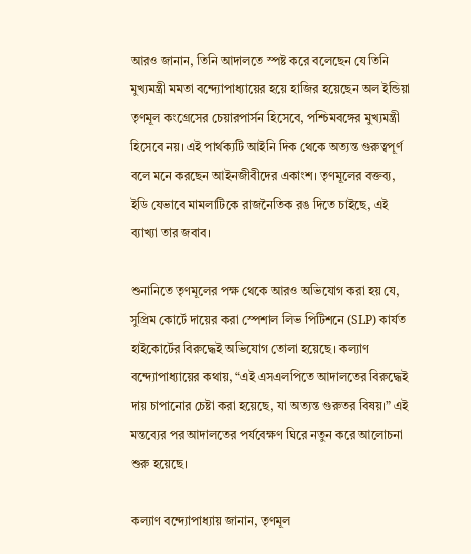আরও জানান, তিনি আদালতে স্পষ্ট করে বলেছেন যে তিনি মুখ্যমন্ত্রী মমতা বন্দ্যোপাধ্যায়ের হয়ে হাজির হয়েছেন অল ইন্ডিয়া তৃণমূল কংগ্রেসের চেয়ারপার্সন হিসেবে, পশ্চিমবঙ্গের মুখ্যমন্ত্রী হিসেবে নয়। এই পার্থক্যটি আইনি দিক থেকে অত্যন্ত গুরুত্বপূর্ণ বলে মনে করছেন আইনজীবীদের একাংশ। তৃণমূলের বক্তব্য, ইডি যেভাবে মামলাটিকে রাজনৈতিক রঙ দিতে চাইছে, এই ব্যাখ্যা তার জবাব।

শুনানিতে তৃণমূলের পক্ষ থেকে আরও অভিযোগ করা হয় যে, সুপ্রিম কোর্টে দায়ের করা স্পেশাল লিভ পিটিশনে (SLP) কার্যত হাইকোর্টের বিরুদ্ধেই অভিযোগ তোলা হয়েছে। কল্যাণ বন্দ্যোপাধ্যায়ের কথায়, “এই এসএলপিতে আদালতের বিরুদ্ধেই দায় চাপানোর চেষ্টা করা হয়েছে, যা অত্যন্ত গুরুতর বিষয়।” এই মন্তব্যের পর আদালতের পর্যবেক্ষণ ঘিরে নতুন করে আলোচনা শুরু হয়েছে।

কল্যাণ বন্দ্যোপাধ্যায় জানান, তৃণমূল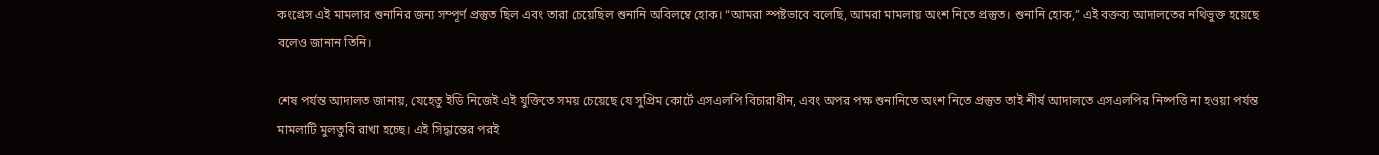কংগ্রেস এই মামলার শুনানির জন্য সম্পূর্ণ প্রস্তুত ছিল এবং তারা চেয়েছিল শুনানি অবিলম্বে হোক। “আমরা স্পষ্টভাবে বলেছি, আমরা মামলায় অংশ নিতে প্রস্তুত। শুনানি হোক,” এই বক্তব্য আদালতের নথিভুক্ত হয়েছে বলেও জানান তিনি।

শেষ পর্যন্ত আদালত জানায়, যেহেতু ইডি নিজেই এই যুক্তিতে সময় চেয়েছে যে সুপ্রিম কোর্টে এসএলপি বিচারাধীন, এবং অপর পক্ষ শুনানিতে অংশ নিতে প্রস্তুত তাই শীর্ষ আদালতে এসএলপির নিষ্পত্তি না হওয়া পর্যন্ত মামলাটি মুলতুবি রাখা হচ্ছে। এই সিদ্ধান্তের পরই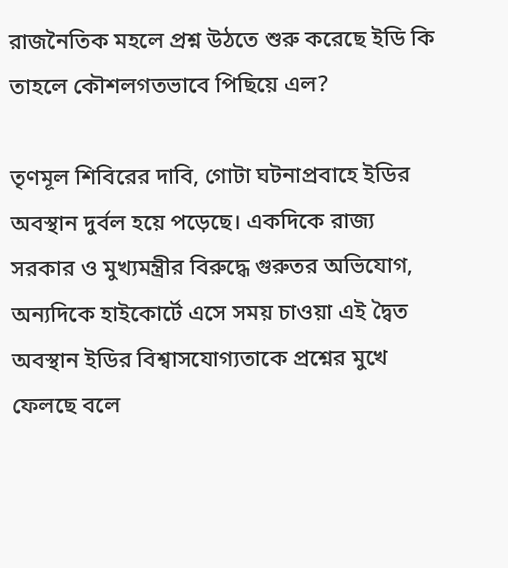রাজনৈতিক মহলে প্রশ্ন উঠতে শুরু করেছে ইডি কি তাহলে কৌশলগতভাবে পিছিয়ে এল?

তৃণমূল শিবিরের দাবি, গোটা ঘটনাপ্রবাহে ইডির অবস্থান দুর্বল হয়ে পড়েছে। একদিকে রাজ্য সরকার ও মুখ্যমন্ত্রীর বিরুদ্ধে গুরুতর অভিযোগ, অন্যদিকে হাইকোর্টে এসে সময় চাওয়া এই দ্বৈত অবস্থান ইডির বিশ্বাসযোগ্যতাকে প্রশ্নের মুখে ফেলছে বলে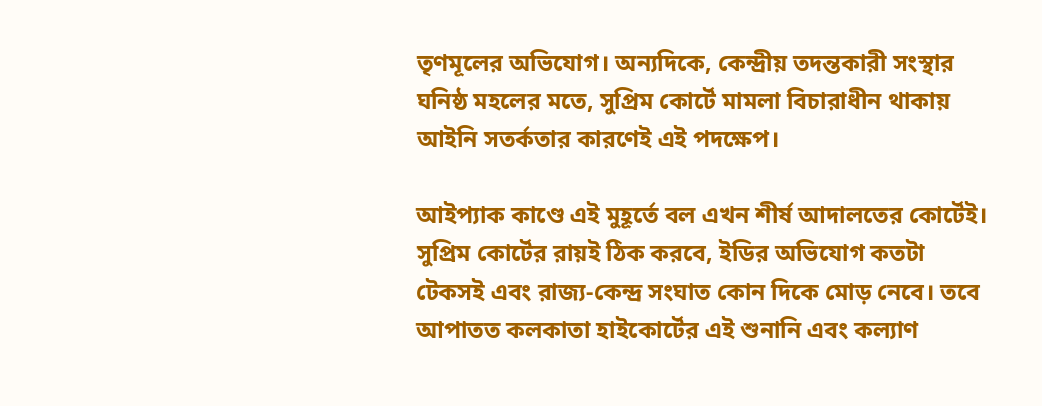তৃণমূলের অভিযোগ। অন্যদিকে, কেন্দ্রীয় তদন্তকারী সংস্থার ঘনিষ্ঠ মহলের মতে, সুপ্রিম কোর্টে মামলা বিচারাধীন থাকায় আইনি সতর্কতার কারণেই এই পদক্ষেপ।

আইপ্যাক কাণ্ডে এই মুহূর্তে বল এখন শীর্ষ আদালতের কোর্টেই। সুপ্রিম কোর্টের রায়ই ঠিক করবে, ইডির অভিযোগ কতটা টেকসই এবং রাজ্য-কেন্দ্র সংঘাত কোন দিকে মোড় নেবে। তবে আপাতত কলকাতা হাইকোর্টের এই শুনানি এবং কল্যাণ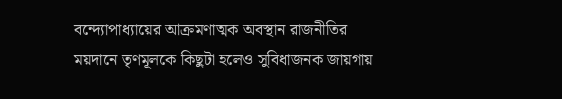বন্দ্যোপাধ্যায়ের আক্রমণাত্মক অবস্থান রাজনীতির ময়দানে তৃণমূলকে কিছুটা হলেও সুবিধাজনক জায়গায়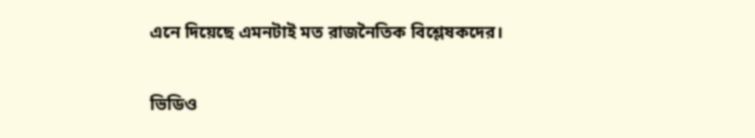এনে দিয়েছে এমনটাই মত রাজনৈতিক বিশ্লেষকদের।

ভিডিও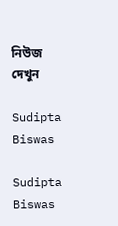নিউজ দেখুন

Sudipta Biswas

Sudipta Biswas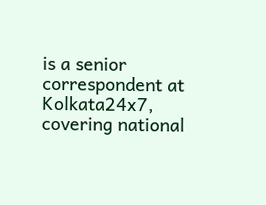is a senior correspondent at Kolkata24x7, covering national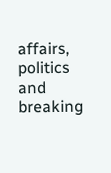affairs, politics and breaking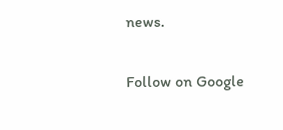news.

Follow on Google